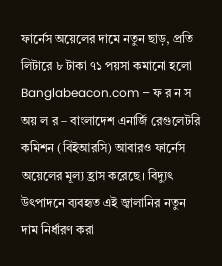ফার্নেস অয়েলের দামে নতুন ছাড়, প্রতি লিটারে ৮ টাকা ৭১ পয়সা কমানো হলো
Banglabeacon.com – ফ র ন স অয় ল র – বাংলাদেশ এনার্জি রেগুলেটরি কমিশন (বিইআরসি) আবারও ফার্নেস অয়েলের মূল্য হ্রাস করেছে। বিদ্যুৎ উৎপাদনে ব্যবহৃত এই জ্বালানির নতুন দাম নির্ধারণ করা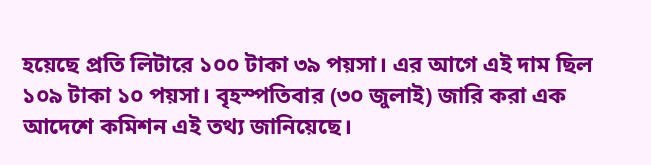হয়েছে প্রতি লিটারে ১০০ টাকা ৩৯ পয়সা। এর আগে এই দাম ছিল ১০৯ টাকা ১০ পয়সা। বৃহস্পতিবার (৩০ জুলাই) জারি করা এক আদেশে কমিশন এই তথ্য জানিয়েছে।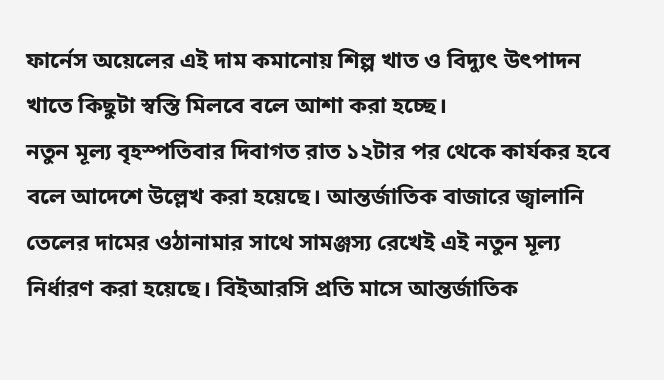ফার্নেস অয়েলের এই দাম কমানোয় শিল্প খাত ও বিদ্যুৎ উৎপাদন খাতে কিছুটা স্বস্তি মিলবে বলে আশা করা হচ্ছে।
নতুন মূল্য বৃহস্পতিবার দিবাগত রাত ১২টার পর থেকে কার্যকর হবে বলে আদেশে উল্লেখ করা হয়েছে। আন্তর্জাতিক বাজারে জ্বালানি তেলের দামের ওঠানামার সাথে সামঞ্জস্য রেখেই এই নতুন মূল্য নির্ধারণ করা হয়েছে। বিইআরসি প্রতি মাসে আন্তর্জাতিক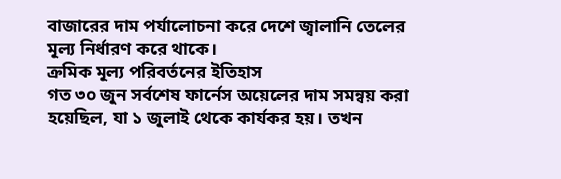বাজারের দাম পর্যালোচনা করে দেশে জ্বালানি তেলের মূল্য নির্ধারণ করে থাকে।
ক্রমিক মূল্য পরিবর্তনের ইতিহাস
গত ৩০ জুন সর্বশেষ ফার্নেস অয়েলের দাম সমন্বয় করা হয়েছিল, যা ১ জুলাই থেকে কার্যকর হয়। তখন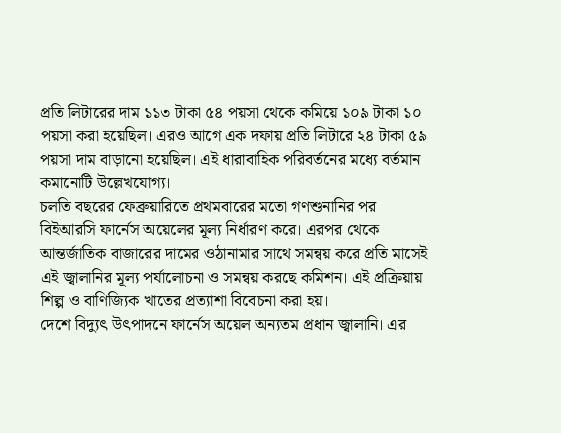প্রতি লিটারের দাম ১১৩ টাকা ৫৪ পয়সা থেকে কমিয়ে ১০৯ টাকা ১০ পয়সা করা হয়েছিল। এরও আগে এক দফায় প্রতি লিটারে ২৪ টাকা ৫৯ পয়সা দাম বাড়ানো হয়েছিল। এই ধারাবাহিক পরিবর্তনের মধ্যে বর্তমান কমানোটি উল্লেখযোগ্য।
চলতি বছরের ফেব্রুয়ারিতে প্রথমবারের মতো গণশুনানির পর বিইআরসি ফার্নেস অয়েলের মূল্য নির্ধারণ করে। এরপর থেকে আন্তর্জাতিক বাজারের দামের ওঠানামার সাথে সমন্বয় করে প্রতি মাসেই এই জ্বালানির মূল্য পর্যালোচনা ও সমন্বয় করছে কমিশন। এই প্রক্রিয়ায় শিল্প ও বাণিজ্যিক খাতের প্রত্যাশা বিবেচনা করা হয়।
দেশে বিদ্যুৎ উৎপাদনে ফার্নেস অয়েল অন্যতম প্রধান জ্বালানি। এর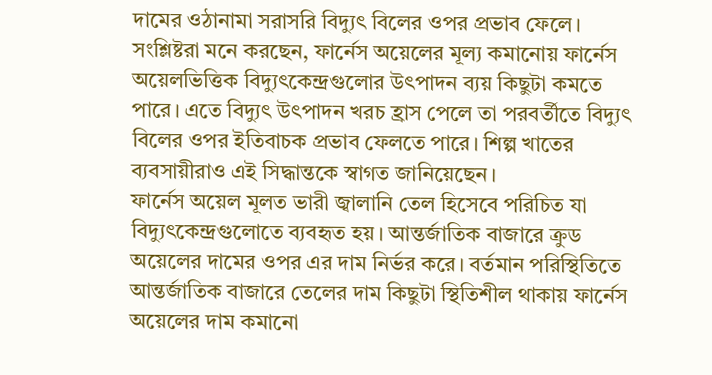দামের ওঠানামা সরাসরি বিদ্যুৎ বিলের ওপর প্রভাব ফেলে।
সংশ্লিষ্টরা মনে করছেন, ফার্নেস অয়েলের মূল্য কমানোয় ফার্নেস অয়েলভিত্তিক বিদ্যুৎকেন্দ্রগুলোর উৎপাদন ব্যয় কিছুটা কমতে পারে। এতে বিদ্যুৎ উৎপাদন খরচ হ্রাস পেলে তা পরবর্তীতে বিদ্যুৎ বিলের ওপর ইতিবাচক প্রভাব ফেলতে পারে। শিল্প খাতের ব্যবসায়ীরাও এই সিদ্ধান্তকে স্বাগত জানিয়েছেন।
ফার্নেস অয়েল মূলত ভারী জ্বালানি তেল হিসেবে পরিচিত যা বিদ্যুৎকেন্দ্রগুলোতে ব্যবহৃত হয়। আন্তর্জাতিক বাজারে ক্রুড অয়েলের দামের ওপর এর দাম নির্ভর করে। বর্তমান পরিস্থিতিতে আন্তর্জাতিক বাজারে তেলের দাম কিছুটা স্থিতিশীল থাকায় ফার্নেস অয়েলের দাম কমানো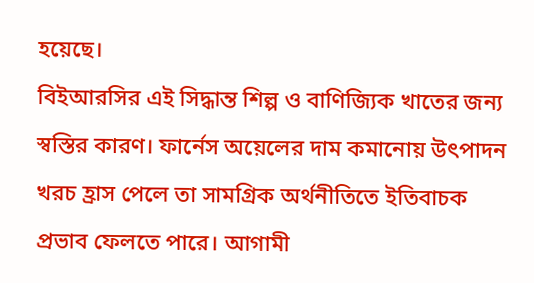হয়েছে।
বিইআরসির এই সিদ্ধান্ত শিল্প ও বাণিজ্যিক খাতের জন্য স্বস্তির কারণ। ফার্নেস অয়েলের দাম কমানোয় উৎপাদন খরচ হ্রাস পেলে তা সামগ্রিক অর্থনীতিতে ইতিবাচক প্রভাব ফেলতে পারে। আগামী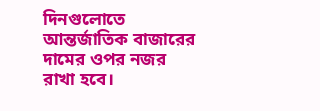দিনগুলোতে আন্তর্জাতিক বাজারের দামের ওপর নজর রাখা হবে।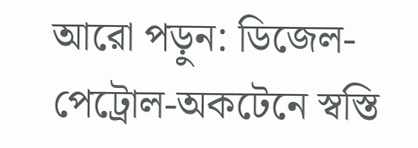আরো পড়ুন: ডিজেল-পেট্রোল-অকটেনে স্বস্তি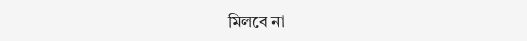মিলবে না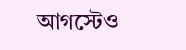আগস্টেও